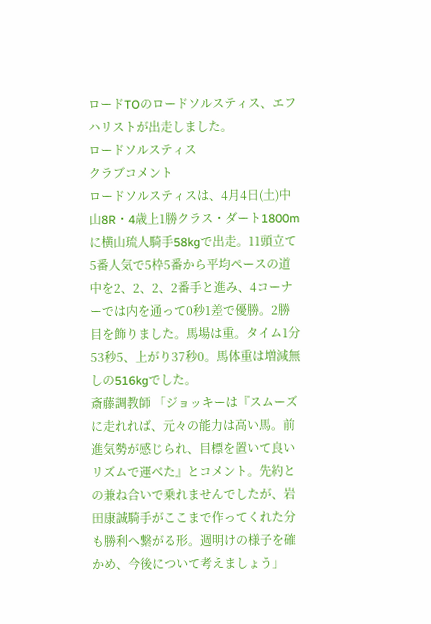ロードTOのロードソルスティス、エフハリストが出走しました。
ロードソルスティス
クラブコメント
ロードソルスティスは、4月4日(土)中山8R・4歳上1勝クラス・ダート1800mに横山琉人騎手58kgで出走。11頭立て5番人気で5枠5番から平均ペースの道中を2、2、2、2番手と進み、4コーナーでは内を通って0秒1差で優勝。2勝目を飾りました。馬場は重。タイム1分53秒5、上がり37秒0。馬体重は増減無しの516kgでした。
斎藤調教師 「ジョッキーは『スムーズに走れれば、元々の能力は高い馬。前進気勢が感じられ、目標を置いて良いリズムで運べた』とコメント。先約との兼ね合いで乗れませんでしたが、岩田康誠騎手がここまで作ってくれた分も勝利へ繋がる形。週明けの様子を確かめ、今後について考えましょう」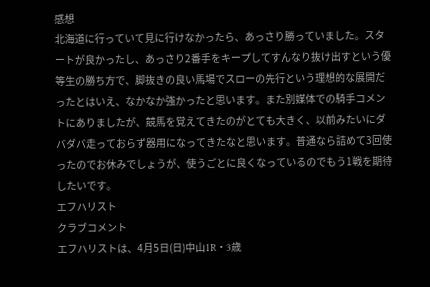感想
北海道に行っていて見に行けなかったら、あっさり勝っていました。スタートが良かったし、あっさり2番手をキープしてすんなり抜け出すという優等生の勝ち方で、脚抜きの良い馬場でスローの先行という理想的な展開だったとはいえ、なかなか強かったと思います。また別媒体での騎手コメントにありましたが、競馬を覚えてきたのがとても大きく、以前みたいにダバダバ走っておらず器用になってきたなと思います。普通なら詰めて3回使ったのでお休みでしょうが、使うごとに良くなっているのでもう1戦を期待したいです。
エフハリスト
クラブコメント
エフハリストは、4月5日(日)中山1R・3歳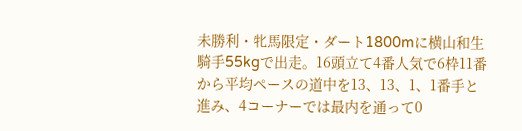未勝利・牝馬限定・ダート1800mに横山和生騎手55kgで出走。16頭立て4番人気で6枠11番から平均ペースの道中を13、13、1、1番手と進み、4コーナーでは最内を通って0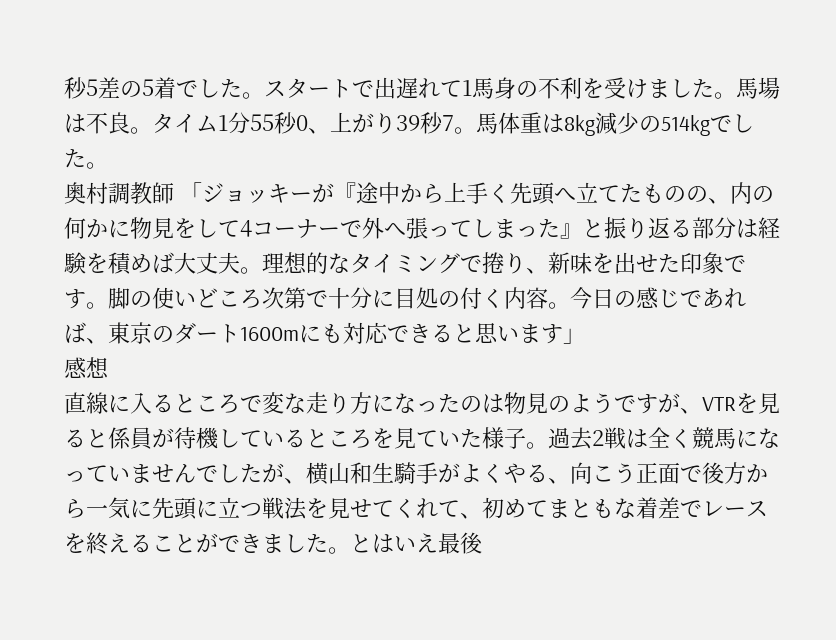秒5差の5着でした。スタートで出遅れて1馬身の不利を受けました。馬場は不良。タイム1分55秒0、上がり39秒7。馬体重は8kg減少の514kgでした。
奥村調教師 「ジョッキーが『途中から上手く先頭へ立てたものの、内の何かに物見をして4コーナーで外へ張ってしまった』と振り返る部分は経験を積めば大丈夫。理想的なタイミングで捲り、新味を出せた印象です。脚の使いどころ次第で十分に目処の付く内容。今日の感じであれば、東京のダート1600mにも対応できると思います」
感想
直線に入るところで変な走り方になったのは物見のようですが、VTRを見ると係員が待機しているところを見ていた様子。過去2戦は全く競馬になっていませんでしたが、横山和生騎手がよくやる、向こう正面で後方から一気に先頭に立つ戦法を見せてくれて、初めてまともな着差でレースを終えることができました。とはいえ最後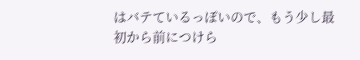はバテているっぽいので、もう少し最初から前につけら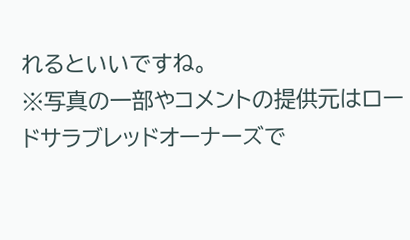れるといいですね。
※写真の一部やコメントの提供元はロードサラブレッドオーナーズで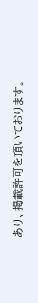あり、掲載許可を頂いております。